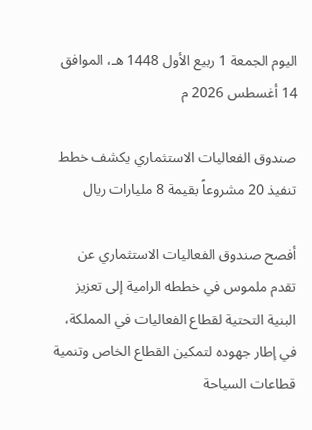اليوم الجمعة 1 ربيع الأول 1448 هـ، الموافق 14 أغسطس 2026 م

صندوق الفعاليات الاستثماري يكشف خطط تنفيذ 20 مشروعاً بقيمة 8 مليارات ريال

أفصح صندوق الفعاليات الاستثماري عن تقدم ملموس في خططه الرامية إلى تعزيز البنية التحتية لقطاع الفعاليات في المملكة، في إطار جهوده لتمكين القطاع الخاص وتنمية قطاعات السياحة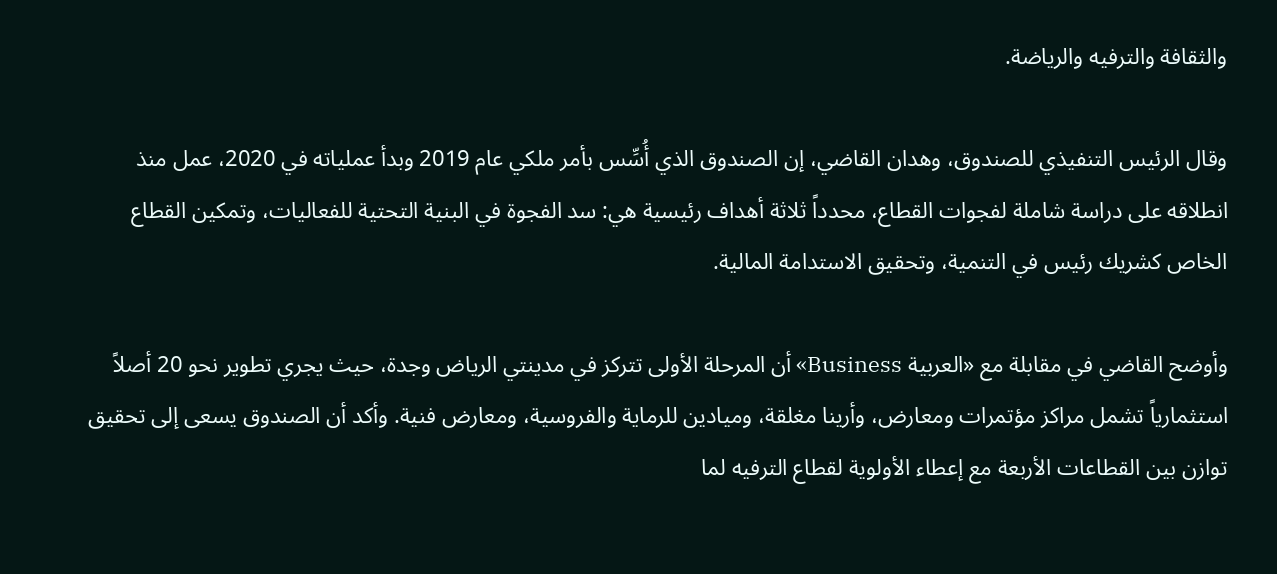والثقافة والترفيه والرياضة.

وقال الرئيس التنفيذي للصندوق، وهدان القاضي، إن الصندوق الذي أُسِّس بأمر ملكي عام 2019 وبدأ عملياته في 2020، عمل منذ انطلاقه على دراسة شاملة لفجوات القطاع، محدداً ثلاثة أهداف رئيسية هي: سد الفجوة في البنية التحتية للفعاليات، وتمكين القطاع الخاص كشريك رئيس في التنمية، وتحقيق الاستدامة المالية.

وأوضح القاضي في مقابلة مع «العربية Business» أن المرحلة الأولى تتركز في مدينتي الرياض وجدة، حيث يجري تطوير نحو 20 أصلاً استثمارياً تشمل مراكز مؤتمرات ومعارض، وأرينا مغلقة، وميادين للرماية والفروسية، ومعارض فنية. وأكد أن الصندوق يسعى إلى تحقيق توازن بين القطاعات الأربعة مع إعطاء الأولوية لقطاع الترفيه لما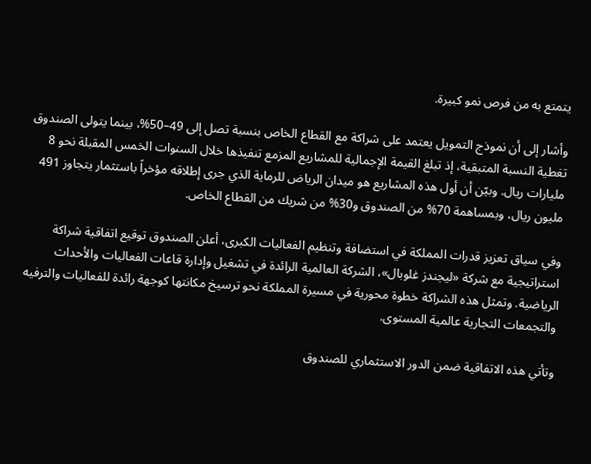يتمتع به من فرص نمو كبيرة.

وأشار إلى أن نموذج التمويل يعتمد على شراكة مع القطاع الخاص بنسبة تصل إلى 49–50%، بينما يتولى الصندوق تغطية النسبة المتبقية، إذ تبلغ القيمة الإجمالية للمشاريع المزمع تنفيذها خلال السنوات الخمس المقبلة نحو 8 مليارات ريال. وبيّن أن أول هذه المشاريع هو ميدان الرياض للرماية الذي جرى إطلاقه مؤخراً باستثمار يتجاوز 491 مليون ريال، وبمساهمة 70% من الصندوق و30% من شريك من القطاع الخاص.

وفي سياق تعزيز قدرات المملكة في استضافة وتنظيم الفعاليات الكبرى، أعلن الصندوق توقيع اتفاقية شراكة استراتيجية مع شركة «ليجندز غلوبال»، الشركة العالمية الرائدة في تشغيل وإدارة قاعات الفعاليات والأحداث الرياضية. وتمثل هذه الشراكة خطوة محورية في مسيرة المملكة نحو ترسيخ مكانتها كوجهة رائدة للفعاليات والترفيه والتجمعات التجارية عالمية المستوى.

وتأتي هذه الاتفاقية ضمن الدور الاستثماري للصندوق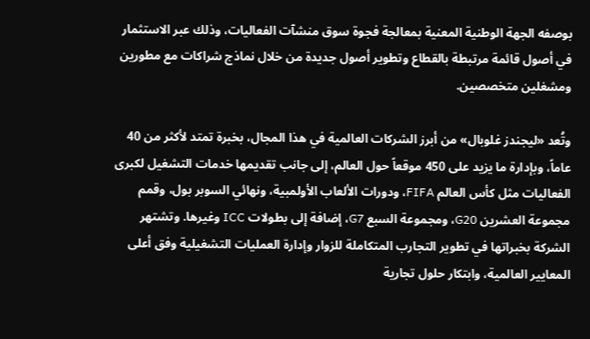بوصفه الجهة الوطنية المعنية بمعالجة فجوة سوق منشآت الفعاليات، وذلك عبر الاستثمار في أصول قائمة مرتبطة بالقطاع وتطوير أصول جديدة من خلال نماذج شراكات مع مطورين ومشغلين متخصصين.

وتُعد «ليجندز غلوبال» من أبرز الشركات العالمية في هذا المجال، بخبرة تمتد لأكثر من 40 عاماً، وبإدارة ما يزيد على 450 موقعاً حول العالم، إلى جانب تقديمها خدمات التشغيل لكبرى الفعاليات مثل كأس العالم FIFA، ودورات الألعاب الأولمبية، ونهائي السوبر بول، وقمم مجموعة العشرين G20، ومجموعة السبع G7، إضافة إلى بطولات ICC وغيرها. وتشتهر الشركة بخبراتها في تطوير التجارب المتكاملة للزوار وإدارة العمليات التشغيلية وفق أعلى المعايير العالمية، وابتكار حلول تجارية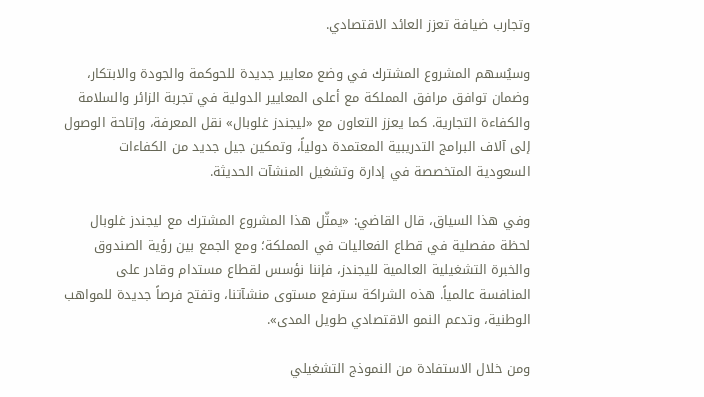وتجارب ضيافة تعزز العائد الاقتصادي.

وسيُسهم المشروع المشترك في وضع معايير جديدة للحوكمة والجودة والابتكار، وضمان توافق مرافق المملكة مع أعلى المعايير الدولية في تجربة الزائر والسلامة والكفاءة التجارية. كما يعزز التعاون مع «ليجندز غلوبال» نقل المعرفة، وإتاحة الوصول إلى آلاف البرامج التدريبية المعتمدة دولياً، وتمكين جيل جديد من الكفاءات السعودية المتخصصة في إدارة وتشغيل المنشآت الحديثة.

وفي هذا السياق، قال القاضي: «يمثّل هذا المشروع المشترك مع ليجندز غلوبال لحظة مفصلية في قطاع الفعاليات في المملكة؛ ومع الجمع بين رؤية الصندوق والخبرة التشغيلية العالمية لليجندز، فإننا نؤسس لقطاع مستدام وقادر على المنافسة عالمياً. هذه الشراكة سترفع مستوى منشآتنا، وتفتح فرصاً جديدة للمواهب الوطنية، وتدعم النمو الاقتصادي طويل المدى».

ومن خلال الاستفادة من النموذج التشغيلي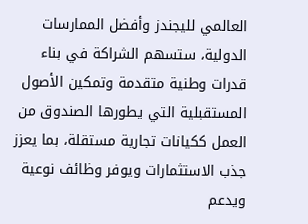العالمي لليجندز وأفضل الممارسات الدولية، ستسهم الشراكة في بناء قدرات وطنية متقدمة وتمكين الأصول المستقبلية التي يطورها الصندوق من العمل ككيانات تجارية مستقلة، بما يعزز جذب الاستثمارات ويوفر وظائف نوعية ويدعم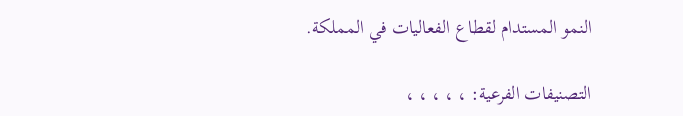النمو المستدام لقطاع الفعاليات في المملكة.

التصنيفات الفرعية: ، ، ، ، ،